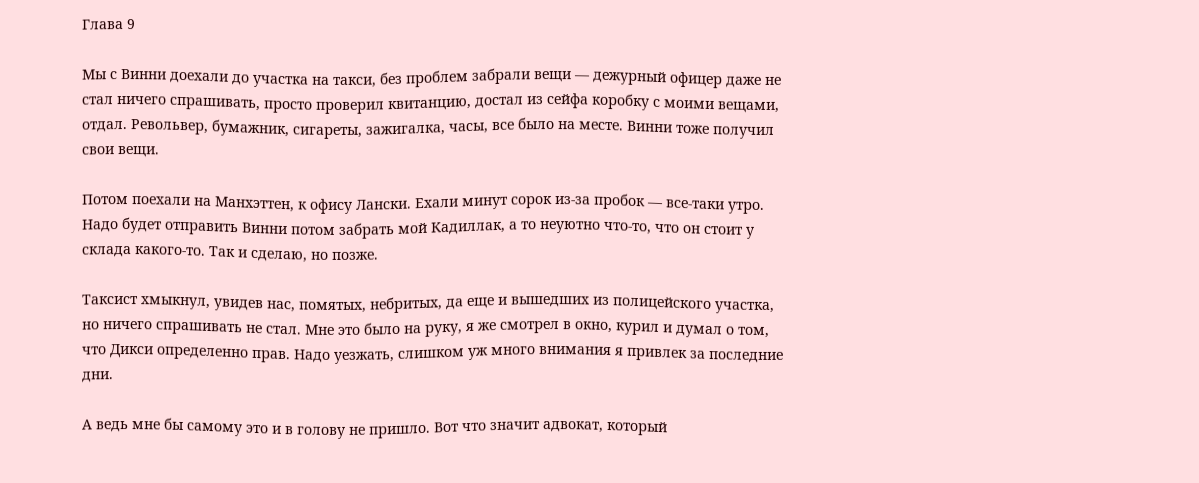Глава 9

Мы с Винни доехали до участка на такси, без проблем забрали вещи — дежурный офицер даже не стал ничего спрашивать, просто проверил квитанцию, достал из сейфа коробку с моими вещами, отдал. Револьвер, бумажник, сигареты, зажигалка, часы, все было на месте. Винни тоже получил свои вещи.

Потом поехали на Манхэттен, к офису Лански. Ехали минут сорок из-за пробок — все-таки утро. Надо будет отправить Винни потом забрать мой Кадиллак, а то неуютно что-то, что он стоит у склада какого-то. Так и сделаю, но позже.

Таксист хмыкнул, увидев нас, помятых, небритых, да еще и вышедших из полицейского участка, но ничего спрашивать не стал. Мне это было на руку, я же смотрел в окно, курил и думал о том, что Дикси определенно прав. Надо уезжать, слишком уж много внимания я привлек за последние дни.

А ведь мне бы самому это и в голову не пришло. Вот что значит адвокат, который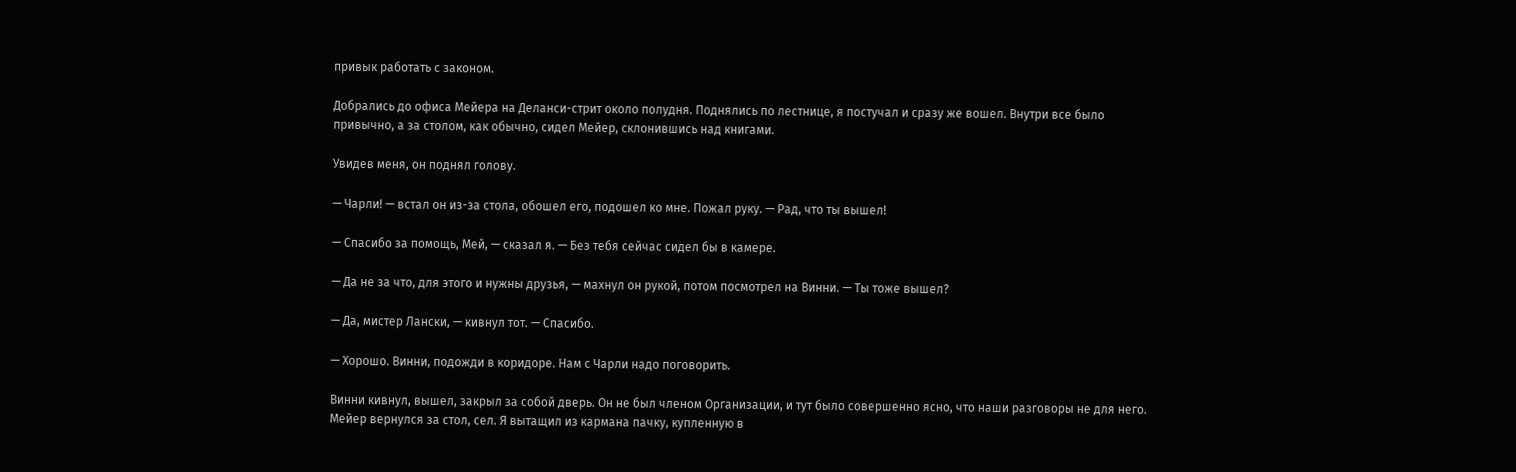привык работать с законом.

Добрались до офиса Мейера на Деланси-стрит около полудня. Поднялись по лестнице, я постучал и сразу же вошел. Внутри все было привычно, а за столом, как обычно, сидел Мейер, склонившись над книгами.

Увидев меня, он поднял голову.

— Чарли! — встал он из-за стола, обошел его, подошел ко мне. Пожал руку. — Рад, что ты вышел!

— Спасибо за помощь, Мей, — сказал я. — Без тебя сейчас сидел бы в камере.

— Да не за что, для этого и нужны друзья, — махнул он рукой, потом посмотрел на Винни. — Ты тоже вышел?

— Да, мистер Лански, — кивнул тот. — Спасибо.

— Хорошо. Винни, подожди в коридоре. Нам с Чарли надо поговорить.

Винни кивнул, вышел, закрыл за собой дверь. Он не был членом Организации, и тут было совершенно ясно, что наши разговоры не для него. Мейер вернулся за стол, сел. Я вытащил из кармана пачку, купленную в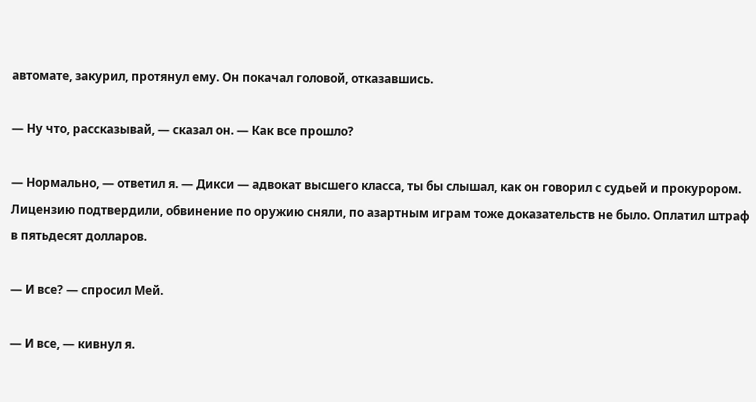автомате, закурил, протянул ему. Он покачал головой, отказавшись.

— Ну что, рассказывай, — сказал он. — Как все прошло?

— Нормально, — ответил я. — Дикси — адвокат высшего класса, ты бы слышал, как он говорил с судьей и прокурором. Лицензию подтвердили, обвинение по оружию сняли, по азартным играм тоже доказательств не было. Оплатил штраф в пятьдесят долларов.

— И все? — спросил Мей.

— И все, — кивнул я.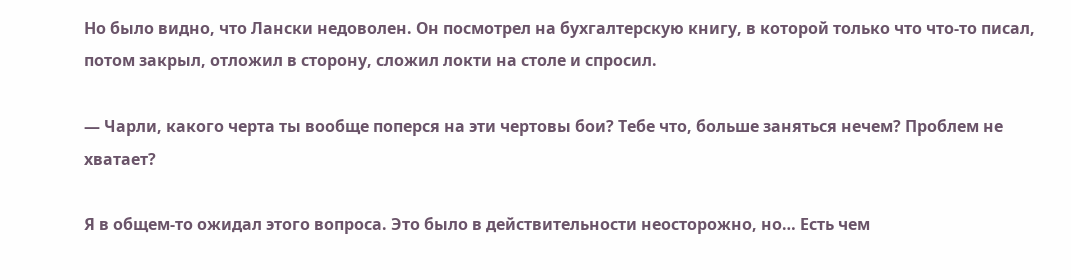Но было видно, что Лански недоволен. Он посмотрел на бухгалтерскую книгу, в которой только что что-то писал, потом закрыл, отложил в сторону, сложил локти на столе и спросил.

— Чарли, какого черта ты вообще поперся на эти чертовы бои? Тебе что, больше заняться нечем? Проблем не хватает?

Я в общем-то ожидал этого вопроса. Это было в действительности неосторожно, но… Есть чем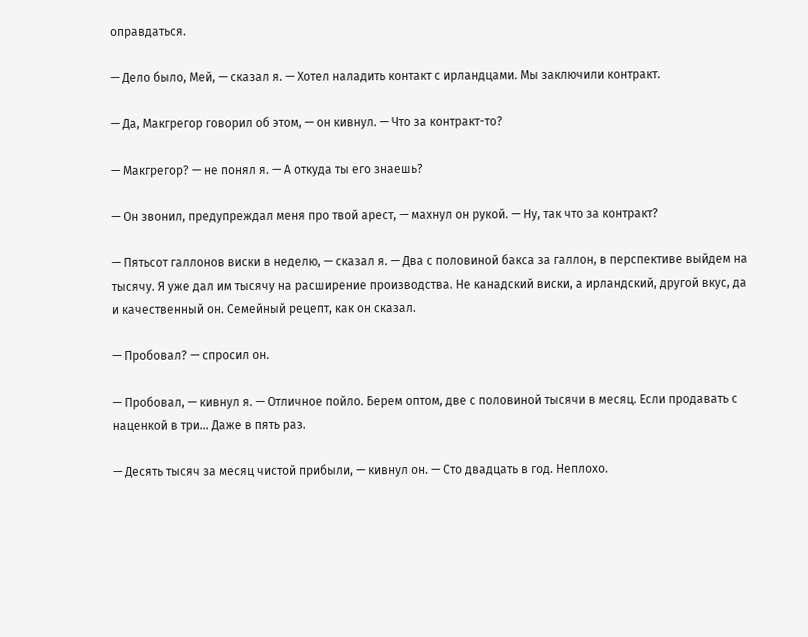оправдаться.

— Дело было, Мей, — сказал я. — Хотел наладить контакт с ирландцами. Мы заключили контракт.

— Да, Макгрегор говорил об этом, — он кивнул. — Что за контракт-то?

— Макгрегор? — не понял я. — А откуда ты его знаешь?

— Он звонил, предупреждал меня про твой арест, — махнул он рукой. — Ну, так что за контракт?

— Пятьсот галлонов виски в неделю, — сказал я. — Два с половиной бакса за галлон, в перспективе выйдем на тысячу. Я уже дал им тысячу на расширение производства. Не канадский виски, а ирландский, другой вкус, да и качественный он. Семейный рецепт, как он сказал.

— Пробовал? — спросил он.

— Пробовал, — кивнул я. — Отличное пойло. Берем оптом, две с половиной тысячи в месяц. Если продавать с наценкой в три… Даже в пять раз.

— Десять тысяч за месяц чистой прибыли, — кивнул он. — Сто двадцать в год. Неплохо.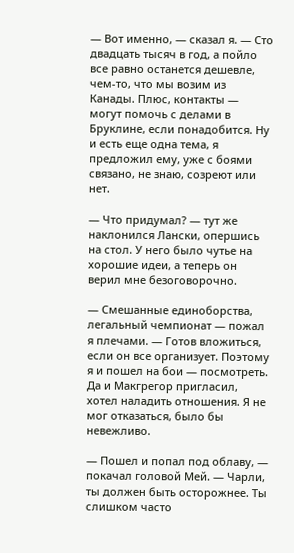— Вот именно, — сказал я. — Сто двадцать тысяч в год, а пойло все равно останется дешевле, чем-то, что мы возим из Канады. Плюс, контакты — могут помочь с делами в Бруклине, если понадобится. Ну и есть еще одна тема, я предложил ему, уже с боями связано, не знаю, созреют или нет.

— Что придумал? — тут же наклонился Лански, опершись на стол. У него было чутье на хорошие идеи, а теперь он верил мне безоговорочно.

— Смешанные единоборства, легальный чемпионат — пожал я плечами. — Готов вложиться, если он все организует. Поэтому я и пошел на бои — посмотреть. Да и Макгрегор пригласил, хотел наладить отношения. Я не мог отказаться, было бы невежливо.

— Пошел и попал под облаву, — покачал головой Мей. — Чарли, ты должен быть осторожнее. Ты слишком часто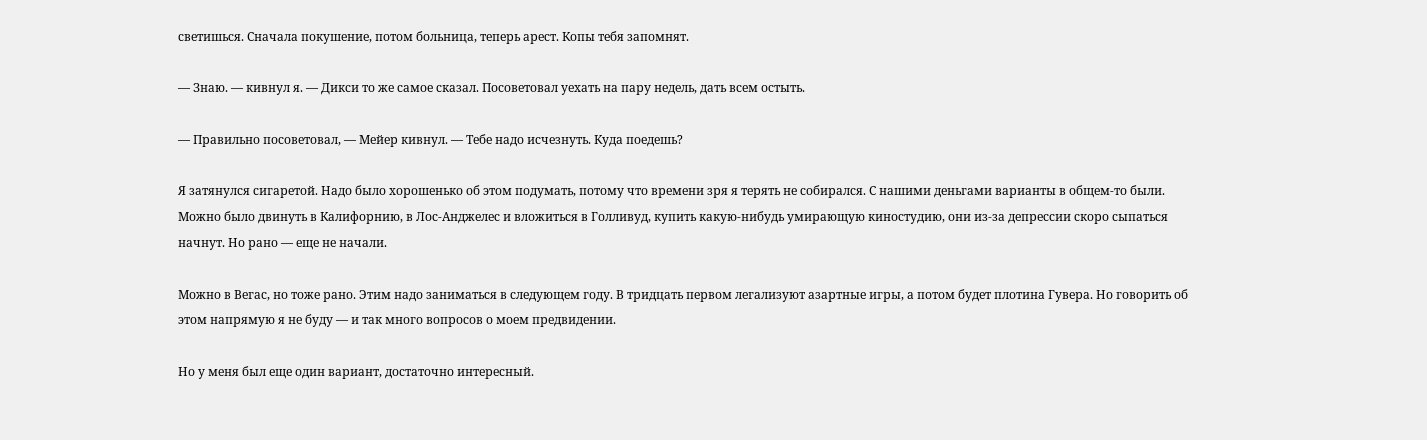светишься. Сначала покушение, потом больница, теперь арест. Копы тебя запомнят.

— Знаю. — кивнул я. — Дикси то же самое сказал. Посоветовал уехать на пару недель, дать всем остыть.

— Правильно посоветовал, — Мейер кивнул. — Тебе надо исчезнуть. Куда поедешь?

Я затянулся сигаретой. Надо было хорошенько об этом подумать, потому что времени зря я терять не собирался. С нашими деньгами варианты в общем-то были. Можно было двинуть в Калифорнию, в Лос-Анджелес и вложиться в Голливуд, купить какую-нибудь умирающую киностудию, они из-за депрессии скоро сыпаться начнут. Но рано — еще не начали.

Можно в Вегас, но тоже рано. Этим надо заниматься в следующем году. В тридцать первом легализуют азартные игры, а потом будет плотина Гувера. Но говорить об этом напрямую я не буду — и так много вопросов о моем предвидении.

Но у меня был еще один вариант, достаточно интересный.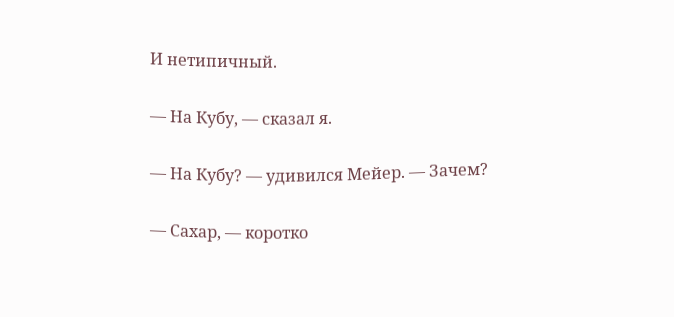И нетипичный.

— На Кубу, — сказал я.

— На Кубу? — удивился Мейер. — Зачем?

— Сахар, — коротко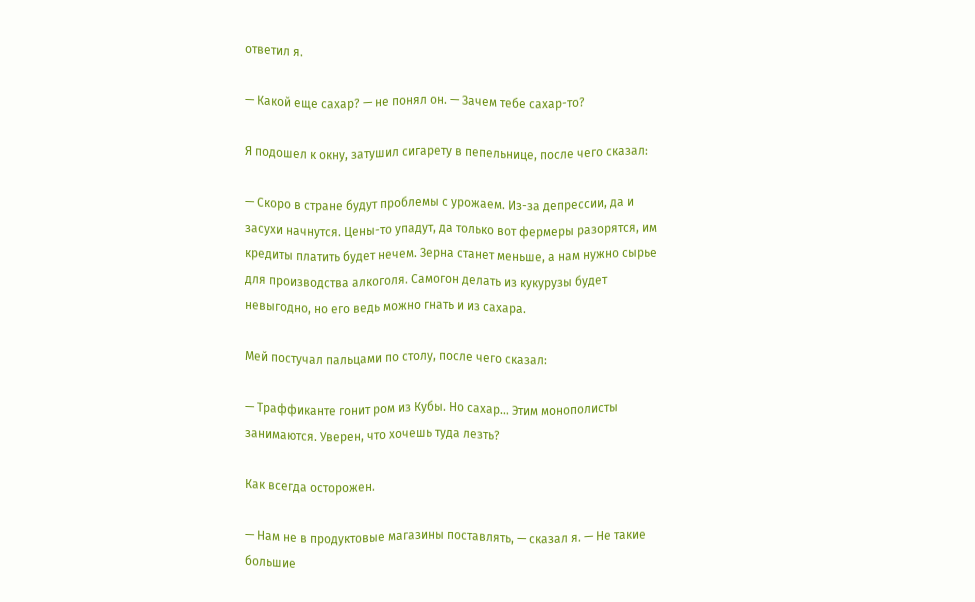ответил я.

— Какой еще сахар? — не понял он. — Зачем тебе сахар-то?

Я подошел к окну, затушил сигарету в пепельнице, после чего сказал:

— Скоро в стране будут проблемы с урожаем. Из-за депрессии, да и засухи начнутся. Цены-то упадут, да только вот фермеры разорятся, им кредиты платить будет нечем. Зерна станет меньше, а нам нужно сырье для производства алкоголя. Самогон делать из кукурузы будет невыгодно, но его ведь можно гнать и из сахара.

Мей постучал пальцами по столу, после чего сказал:

— Траффиканте гонит ром из Кубы. Но сахар… Этим монополисты занимаются. Уверен, что хочешь туда лезть?

Как всегда осторожен.

— Нам не в продуктовые магазины поставлять, — сказал я. — Не такие большие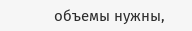объемы нужны,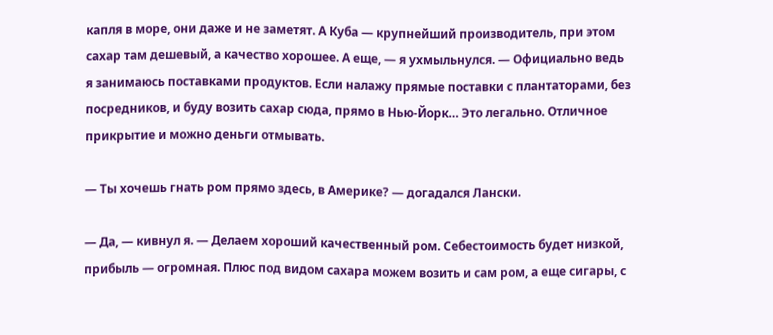капля в море, они даже и не заметят. А Куба — крупнейший производитель, при этом сахар там дешевый, а качество хорошее. А еще, — я ухмыльнулся. — Официально ведь я занимаюсь поставками продуктов. Если налажу прямые поставки с плантаторами, без посредников, и буду возить сахар сюда, прямо в Нью-Йорк… Это легально. Отличное прикрытие и можно деньги отмывать.

— Ты хочешь гнать ром прямо здесь, в Америке? — догадался Лански.

— Да, — кивнул я. — Делаем хороший качественный ром. Себестоимость будет низкой, прибыль — огромная. Плюс под видом сахара можем возить и сам ром, а еще сигары, с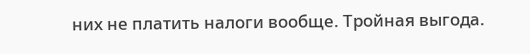них не платить налоги вообще. Тройная выгода.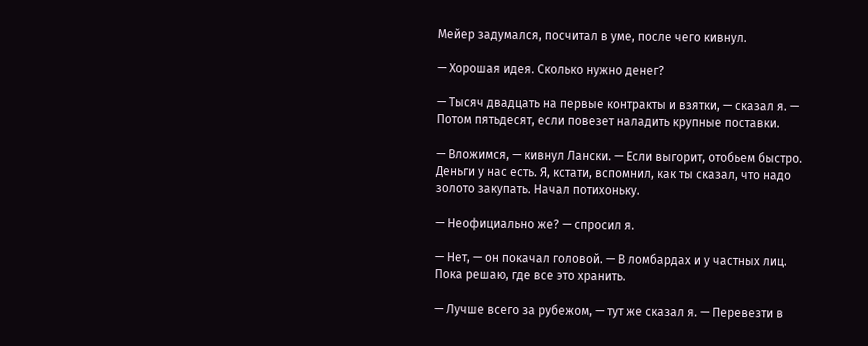Мейер задумался, посчитал в уме, после чего кивнул.

— Хорошая идея. Сколько нужно денег?

— Тысяч двадцать на первые контракты и взятки, — сказал я. — Потом пятьдесят, если повезет наладить крупные поставки.

— Вложимся, — кивнул Лански. — Если выгорит, отобьем быстро. Деньги у нас есть. Я, кстати, вспомнил, как ты сказал, что надо золото закупать. Начал потихоньку.

— Неофициально же? — спросил я.

— Нет, — он покачал головой. — В ломбардах и у частных лиц. Пока решаю, где все это хранить.

— Лучше всего за рубежом, — тут же сказал я. — Перевезти в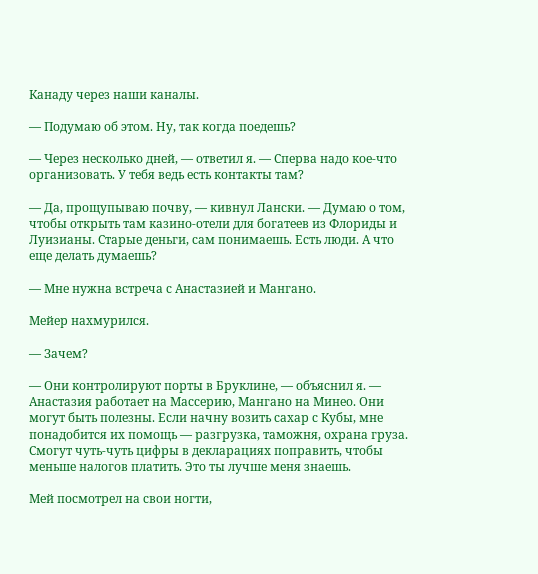Канаду через наши каналы.

— Подумаю об этом. Ну, так когда поедешь?

— Через несколько дней, — ответил я. — Сперва надо кое-что организовать. У тебя ведь есть контакты там?

— Да, прощупываю почву, — кивнул Лански. — Думаю о том, чтобы открыть там казино-отели для богатеев из Флориды и Луизианы. Старые деньги, сам понимаешь. Есть люди. А что еще делать думаешь?

— Мне нужна встреча с Анастазией и Мангано.

Мейер нахмурился.

— Зачем?

— Они контролируют порты в Бруклине, — объяснил я. — Анастазия работает на Массерию, Мангано на Минео. Они могут быть полезны. Если начну возить сахар с Кубы, мне понадобится их помощь — разгрузка, таможня, охрана груза. Смогут чуть-чуть цифры в декларациях поправить, чтобы меньше налогов платить. Это ты лучше меня знаешь.

Мей посмотрел на свои ногти,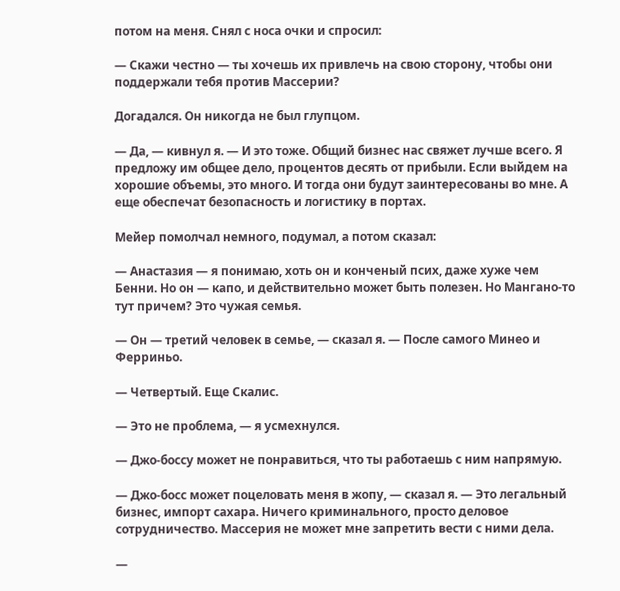потом на меня. Снял с носа очки и спросил:

— Скажи честно — ты хочешь их привлечь на свою сторону, чтобы они поддержали тебя против Массерии?

Догадался. Он никогда не был глупцом.

— Да, — кивнул я. — И это тоже. Общий бизнес нас свяжет лучше всего. Я предложу им общее дело, процентов десять от прибыли. Если выйдем на хорошие объемы, это много. И тогда они будут заинтересованы во мне. А еще обеспечат безопасность и логистику в портах.

Мейер помолчал немного, подумал, а потом сказал:

— Анастазия — я понимаю, хоть он и конченый псих, даже хуже чем Бенни. Но он — капо, и действительно может быть полезен. Но Мангано-то тут причем? Это чужая семья.

— Он — третий человек в семье, — сказал я. — После самого Минео и Ферриньо.

— Четвертый. Еще Скалис.

— Это не проблема, — я усмехнулся.

— Джо-боссу может не понравиться, что ты работаешь с ним напрямую.

— Джо-босс может поцеловать меня в жопу, — сказал я. — Это легальный бизнес, импорт сахара. Ничего криминального, просто деловое сотрудничество. Массерия не может мне запретить вести с ними дела.

—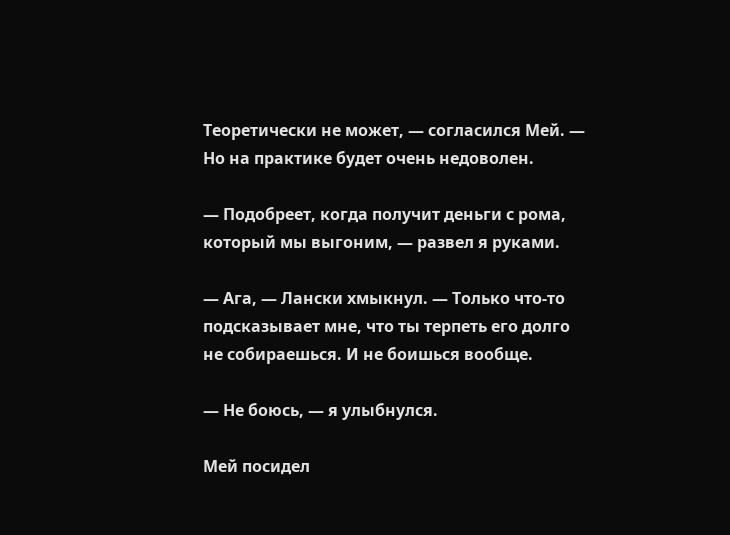Теоретически не может, — согласился Мей. — Но на практике будет очень недоволен.

— Подобреет, когда получит деньги с рома, который мы выгоним, — развел я руками.

— Ага, — Лански хмыкнул. — Только что-то подсказывает мне, что ты терпеть его долго не собираешься. И не боишься вообще.

— Не боюсь, — я улыбнулся.

Мей посидел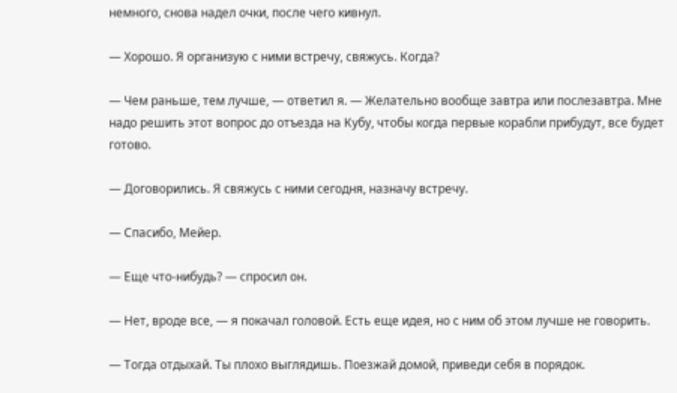немного, снова надел очки, после чего кивнул.

— Хорошо. Я организую с ними встречу, свяжусь. Когда?

— Чем раньше, тем лучше, — ответил я. — Желательно вообще завтра или послезавтра. Мне надо решить этот вопрос до отъезда на Кубу, чтобы когда первые корабли прибудут, все будет готово.

— Договорились. Я свяжусь с ними сегодня, назначу встречу.

— Спасибо, Мейер.

— Еще что-нибудь? — спросил он.

— Нет, вроде все, — я покачал головой. Есть еще идея, но с ним об этом лучше не говорить.

— Тогда отдыхай. Ты плохо выглядишь. Поезжай домой, приведи себя в порядок.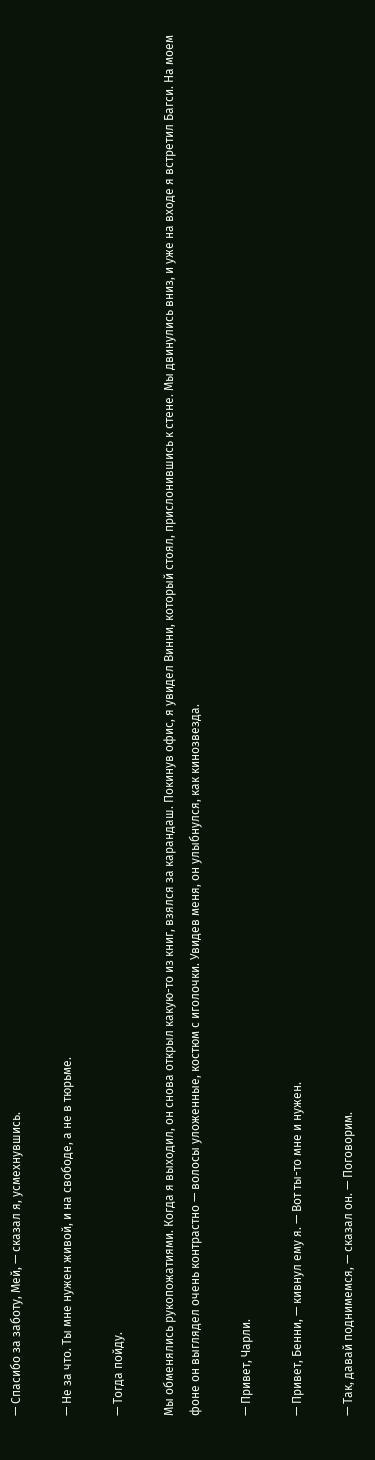— Спасибо за заботу, Мей, — сказал я, усмехнувшись.

— Не за что. Ты мне нужен живой, и на свободе, а не в тюрьме.

— Тогда пойду.

Мы обменялись рукопожатиями. Когда я выходил, он снова открыл какую-то из книг, взялся за карандаш. Покинув офис, я увидел Винни, который стоял, прислонившись к стене. Мы двинулись вниз, и уже на входе я встретил Багси. На моем фоне он выглядел очень контрастно — волосы уложенные, костюм с иголочки. Увидев меня, он улыбнулся, как кинозвезда.

— Привет, Чарли.

— Привет, Бенни, — кивнул ему я. — Вот ты-то мне и нужен.

— Так, давай поднимемся, — сказал он. — Поговорим.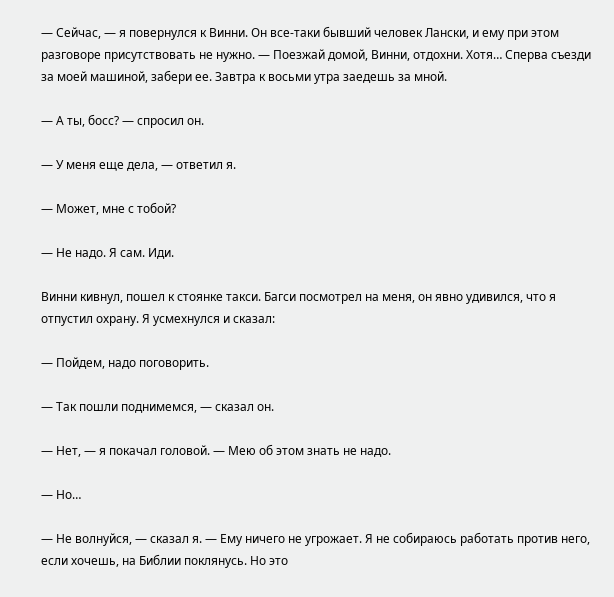— Сейчас, — я повернулся к Винни. Он все-таки бывший человек Лански, и ему при этом разговоре присутствовать не нужно. — Поезжай домой, Винни, отдохни. Хотя… Сперва съезди за моей машиной, забери ее. Завтра к восьми утра заедешь за мной.

— А ты, босс? — спросил он.

— У меня еще дела, — ответил я.

— Может, мне с тобой?

— Не надо. Я сам. Иди.

Винни кивнул, пошел к стоянке такси. Багси посмотрел на меня, он явно удивился, что я отпустил охрану. Я усмехнулся и сказал:

— Пойдем, надо поговорить.

— Так пошли поднимемся, — сказал он.

— Нет, — я покачал головой. — Мею об этом знать не надо.

— Но…

— Не волнуйся, — сказал я. — Ему ничего не угрожает. Я не собираюсь работать против него, если хочешь, на Библии поклянусь. Но это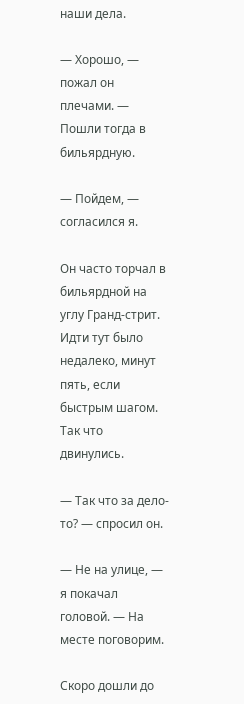наши дела.

— Хорошо, — пожал он плечами. — Пошли тогда в бильярдную.

— Пойдем, — согласился я.

Он часто торчал в бильярдной на углу Гранд-стрит. Идти тут было недалеко, минут пять, если быстрым шагом. Так что двинулись.

— Так что за дело-то? — спросил он.

— Не на улице, — я покачал головой. — На месте поговорим.

Скоро дошли до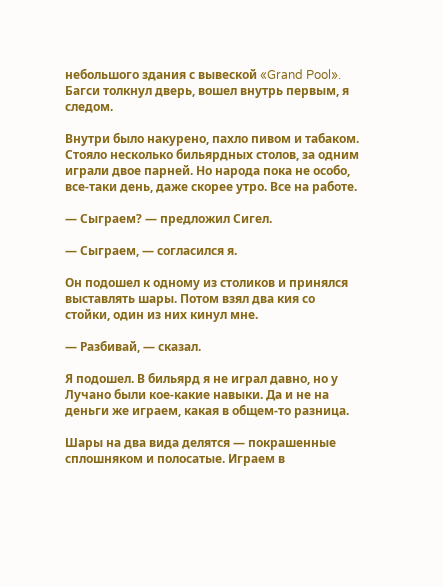небольшого здания с вывеской «Grand Pool». Багси толкнул дверь, вошел внутрь первым, я следом.

Внутри было накурено, пахло пивом и табаком. Стояло несколько бильярдных столов, за одним играли двое парней. Но народа пока не особо, все-таки день, даже скорее утро. Все на работе.

— Сыграем? — предложил Сигел.

— Сыграем, — согласился я.

Он подошел к одному из столиков и принялся выставлять шары. Потом взял два кия со стойки, один из них кинул мне.

— Разбивай, — сказал.

Я подошел. В бильярд я не играл давно, но у Лучано были кое-какие навыки. Да и не на деньги же играем, какая в общем-то разница.

Шары на два вида делятся — покрашенные сплошняком и полосатые. Играем в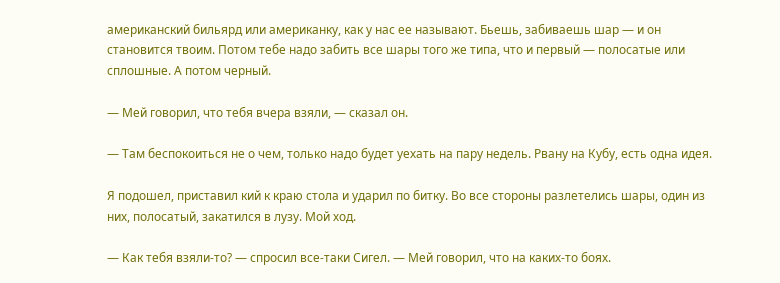американский бильярд или американку, как у нас ее называют. Бьешь, забиваешь шар — и он становится твоим. Потом тебе надо забить все шары того же типа, что и первый — полосатые или сплошные. А потом черный.

— Мей говорил, что тебя вчера взяли, — сказал он.

— Там беспокоиться не о чем, только надо будет уехать на пару недель. Рвану на Кубу, есть одна идея.

Я подошел, приставил кий к краю стола и ударил по битку. Во все стороны разлетелись шары, один из них, полосатый, закатился в лузу. Мой ход.

— Как тебя взяли-то? — спросил все-таки Сигел. — Мей говорил, что на каких-то боях.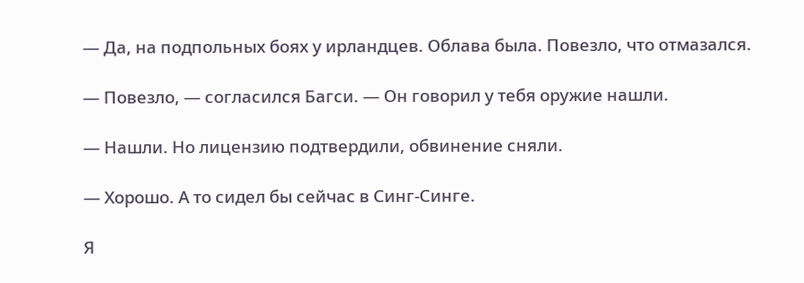— Да, на подпольных боях у ирландцев. Облава была. Повезло, что отмазался.

— Повезло, — согласился Багси. — Он говорил у тебя оружие нашли.

— Нашли. Но лицензию подтвердили, обвинение сняли.

— Хорошо. А то сидел бы сейчас в Синг-Синге.

Я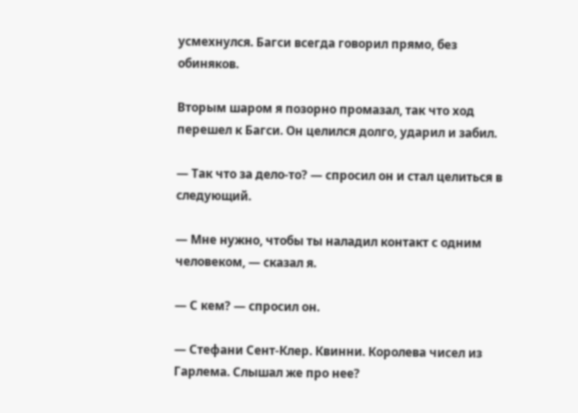усмехнулся. Багси всегда говорил прямо, без обиняков.

Вторым шаром я позорно промазал, так что ход перешел к Багси. Он целился долго, ударил и забил.

— Так что за дело-то? — спросил он и стал целиться в следующий.

— Мне нужно, чтобы ты наладил контакт с одним человеком, — сказал я.

— С кем? — спросил он.

— Стефани Сент-Клер. Квинни. Королева чисел из Гарлема. Слышал же про нее?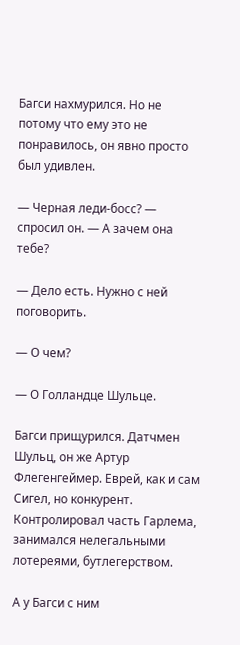Багси нахмурился. Но не потому что ему это не понравилось, он явно просто был удивлен.

— Черная леди-босс? — спросил он. — А зачем она тебе?

— Дело есть. Нужно с ней поговорить.

— О чем?

— О Голландце Шульце.

Багси прищурился. Датчмен Шульц, он же Артур Флегенгеймер. Еврей, как и сам Сигел, но конкурент. Контролировал часть Гарлема, занимался нелегальными лотереями, бутлегерством.

А у Багси с ним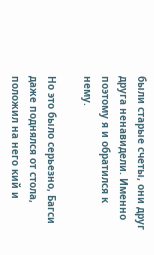были старые счеты, они друг друга ненавидели. Именно поэтому я и обратился к нему.

Но это было серьезно, Багси даже поднялся от стола, положил на него кий и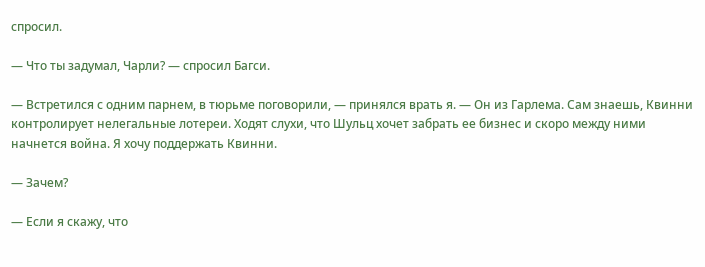спросил.

— Что ты задумал, Чарли? — спросил Багси.

— Встретился с одним парнем, в тюрьме поговорили, — принялся врать я. — Он из Гарлема. Сам знаешь, Квинни контролирует нелегальные лотереи. Ходят слухи, что Шульц хочет забрать ее бизнес и скоро между ними начнется война. Я хочу поддержать Квинни.

— Зачем?

— Если я скажу, что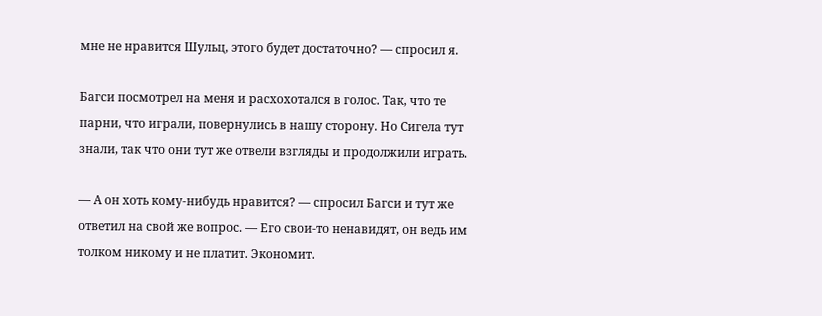мне не нравится Шульц, этого будет достаточно? — спросил я.

Багси посмотрел на меня и расхохотался в голос. Так, что те парни, что играли, повернулись в нашу сторону. Но Сигела тут знали, так что они тут же отвели взгляды и продолжили играть.

— А он хоть кому-нибудь нравится? — спросил Багси и тут же ответил на свой же вопрос. — Его свои-то ненавидят, он ведь им толком никому и не платит. Экономит.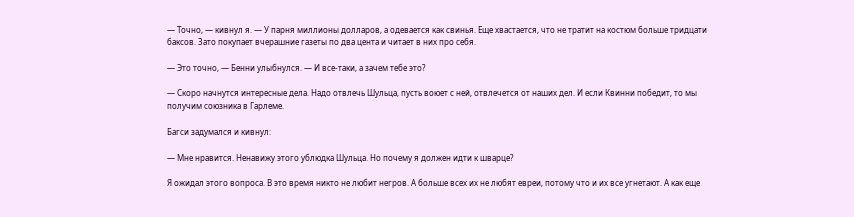— Точно, — кивнул я. — У парня миллионы долларов, а одевается как свинья. Еще хвастается, что не тратит на костюм больше тридцати баксов. Зато покупает вчерашние газеты по два цента и читает в них про себя.

— Это точно, — Бенни улыбнулся. — И все-таки, а зачем тебе это?

— Скоро начнутся интересные дела. Надо отвлечь Шульца, пусть воюет с ней, отвлечется от наших дел. И если Квинни победит, то мы получим союзника в Гарлеме.

Багси задумался и кивнул:

— Мне нравится. Ненавижу этого ублюдка Шульца. Но почему я должен идти к шварце?

Я ожидал этого вопроса. В это время никто не любит негров. А больше всех их не любят евреи, потому что и их все угнетают. А как еще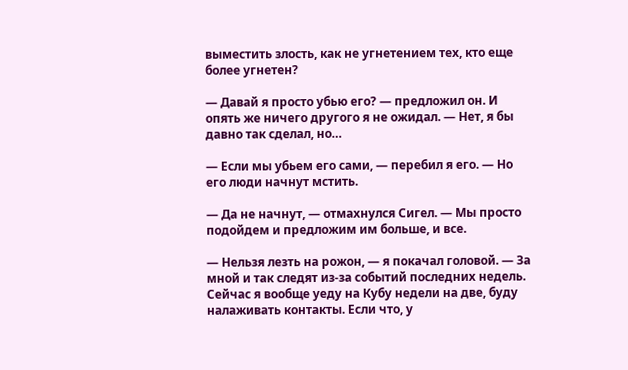выместить злость, как не угнетением тех, кто еще более угнетен?

— Давай я просто убью его? — предложил он. И опять же ничего другого я не ожидал. — Нет, я бы давно так сделал, но…

— Если мы убьем его сами, — перебил я его. — Но его люди начнут мстить.

— Да не начнут, — отмахнулся Сигел. — Мы просто подойдем и предложим им больше, и все.

— Нельзя лезть на рожон, — я покачал головой. — За мной и так следят из-за событий последних недель. Сейчас я вообще уеду на Кубу недели на две, буду налаживать контакты. Если что, у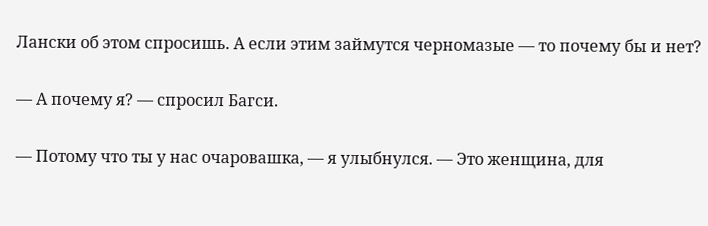Лански об этом спросишь. А если этим займутся черномазые — то почему бы и нет?

— А почему я? — спросил Багси.

— Потому что ты у нас очаровашка, — я улыбнулся. — Это женщина, для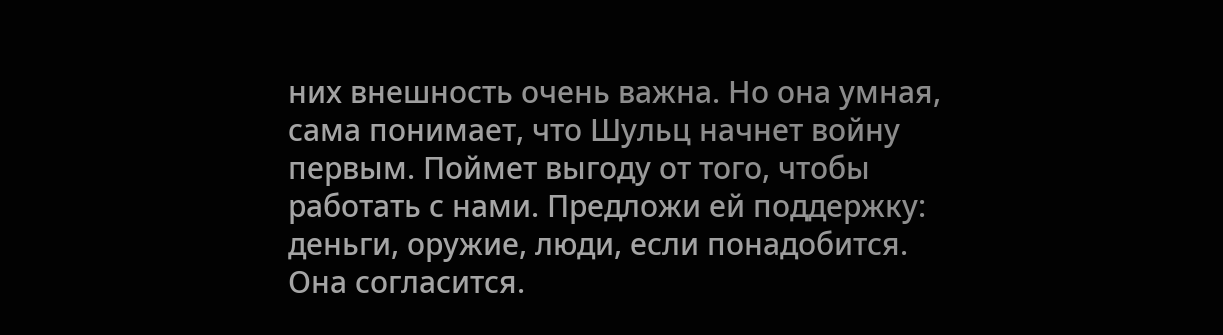них внешность очень важна. Но она умная, сама понимает, что Шульц начнет войну первым. Поймет выгоду от того, чтобы работать с нами. Предложи ей поддержку: деньги, оружие, люди, если понадобится. Она согласится.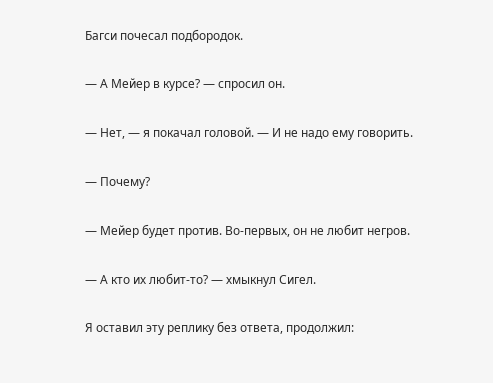Багси почесал подбородок.

— А Мейер в курсе? — спросил он.

— Нет, — я покачал головой. — И не надо ему говорить.

— Почему?

— Мейер будет против. Во-первых, он не любит негров.

— А кто их любит-то? — хмыкнул Сигел.

Я оставил эту реплику без ответа, продолжил: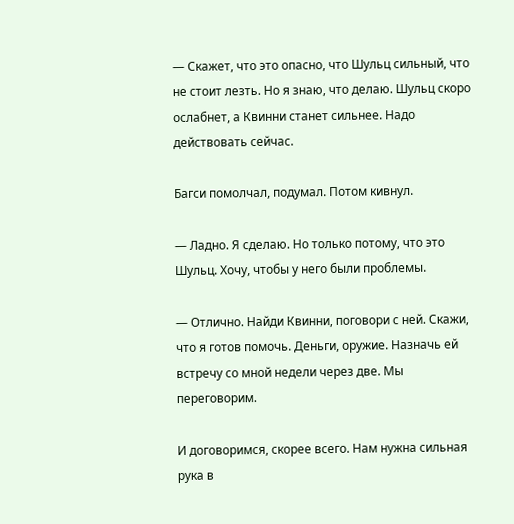— Скажет, что это опасно, что Шульц сильный, что не стоит лезть. Но я знаю, что делаю. Шульц скоро ослабнет, а Квинни станет сильнее. Надо действовать сейчас.

Багси помолчал, подумал. Потом кивнул.

— Ладно. Я сделаю. Но только потому, что это Шульц. Хочу, чтобы у него были проблемы.

— Отлично. Найди Квинни, поговори с ней. Скажи, что я готов помочь. Деньги, оружие. Назначь ей встречу со мной недели через две. Мы переговорим.

И договоримся, скорее всего. Нам нужна сильная рука в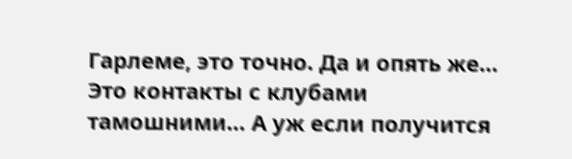Гарлеме, это точно. Да и опять же… Это контакты с клубами тамошними… А уж если получится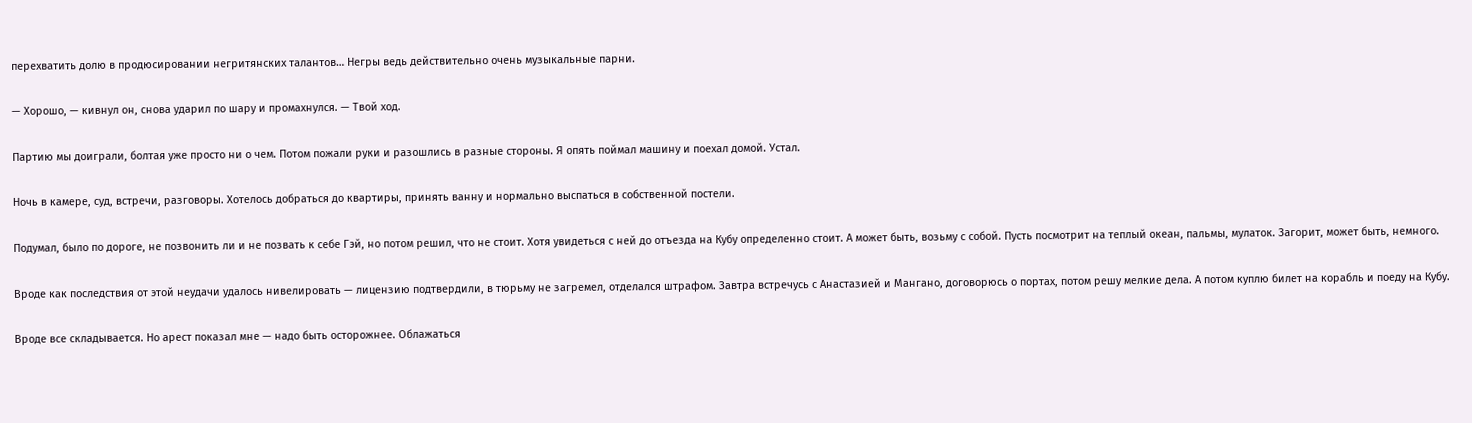перехватить долю в продюсировании негритянских талантов… Негры ведь действительно очень музыкальные парни.

— Хорошо, — кивнул он, снова ударил по шару и промахнулся. — Твой ход.

Партию мы доиграли, болтая уже просто ни о чем. Потом пожали руки и разошлись в разные стороны. Я опять поймал машину и поехал домой. Устал.

Ночь в камере, суд, встречи, разговоры. Хотелось добраться до квартиры, принять ванну и нормально выспаться в собственной постели.

Подумал, было по дороге, не позвонить ли и не позвать к себе Гэй, но потом решил, что не стоит. Хотя увидеться с ней до отъезда на Кубу определенно стоит. А может быть, возьму с собой. Пусть посмотрит на теплый океан, пальмы, мулаток. Загорит, может быть, немного.

Вроде как последствия от этой неудачи удалось нивелировать — лицензию подтвердили, в тюрьму не загремел, отделался штрафом. Завтра встречусь с Анастазией и Мангано, договорюсь о портах, потом решу мелкие дела. А потом куплю билет на корабль и поеду на Кубу.

Вроде все складывается. Но арест показал мне — надо быть осторожнее. Облажаться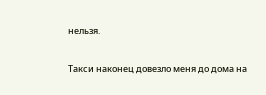нельзя.

Такси наконец довезло меня до дома на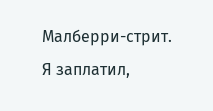Малберри-стрит. Я заплатил,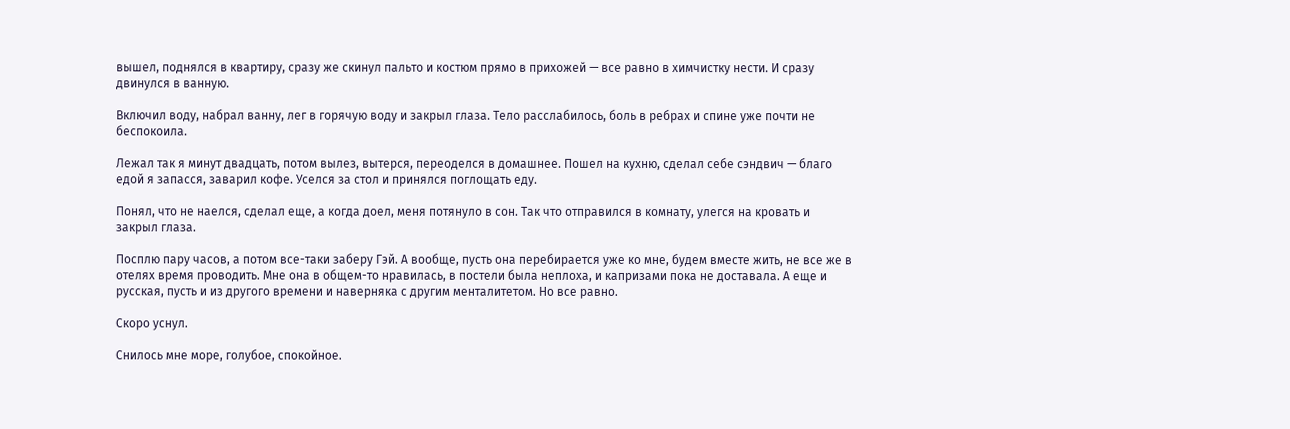вышел, поднялся в квартиру, сразу же скинул пальто и костюм прямо в прихожей — все равно в химчистку нести. И сразу двинулся в ванную.

Включил воду, набрал ванну, лег в горячую воду и закрыл глаза. Тело расслабилось, боль в ребрах и спине уже почти не беспокоила.

Лежал так я минут двадцать, потом вылез, вытерся, переоделся в домашнее. Пошел на кухню, сделал себе сэндвич — благо едой я запасся, заварил кофе. Уселся за стол и принялся поглощать еду.

Понял, что не наелся, сделал еще, а когда доел, меня потянуло в сон. Так что отправился в комнату, улегся на кровать и закрыл глаза.

Посплю пару часов, а потом все-таки заберу Гэй. А вообще, пусть она перебирается уже ко мне, будем вместе жить, не все же в отелях время проводить. Мне она в общем-то нравилась, в постели была неплоха, и капризами пока не доставала. А еще и русская, пусть и из другого времени и наверняка с другим менталитетом. Но все равно.

Скоро уснул.

Снилось мне море, голубое, спокойное.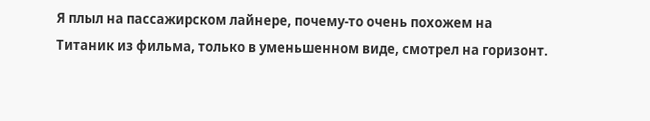Я плыл на пассажирском лайнере, почему-то очень похожем на Титаник из фильма, только в уменьшенном виде, смотрел на горизонт.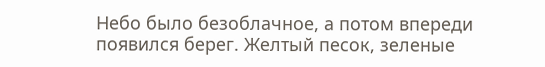Небо было безоблачное, а потом впереди появился берег. Желтый песок, зеленые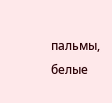пальмы, белые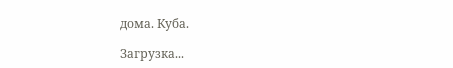дома. Куба.

Загрузка...